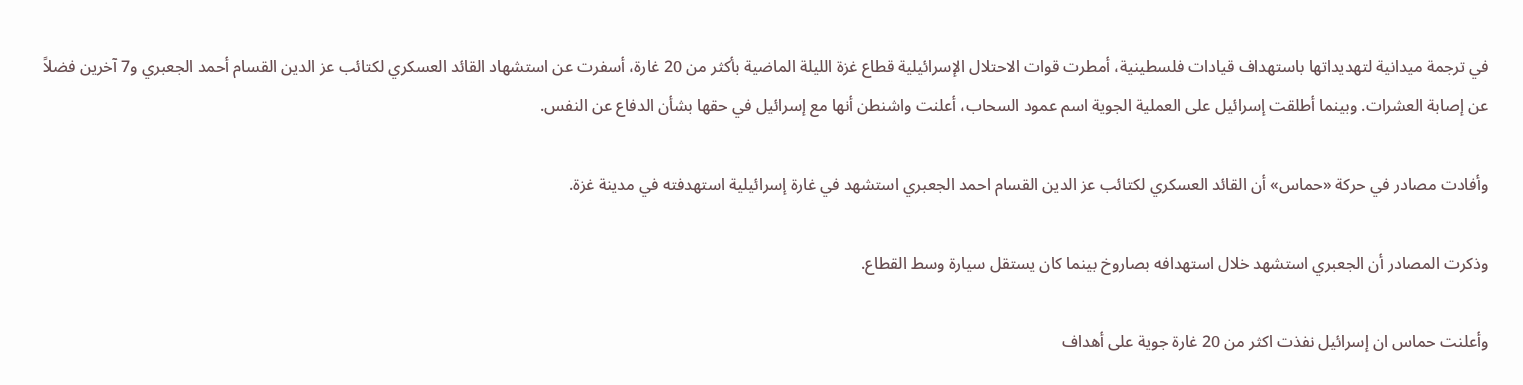في ترجمة ميدانية لتهديداتها باستهداف قيادات فلسطينية، أمطرت قوات الاحتلال الإسرائيلية قطاع غزة الليلة الماضية بأكثر من 20 غارة، أسفرت عن استشهاد القائد العسكري لكتائب عز الدين القسام أحمد الجعبري و7 آخرين فضلاً عن إصابة العشرات. وبينما أطلقت إسرائيل على العملية الجوية اسم عمود السحاب، أعلنت واشنطن أنها مع إسرائيل في حقها بشأن الدفاع عن النفس.

وأفادت مصادر في حركة «حماس» أن القائد العسكري لكتائب عز الدين القسام احمد الجعبري استشهد في غارة إسرائيلية استهدفته في مدينة غزة.

وذكرت المصادر أن الجعبري استشهد خلال استهدافه بصاروخ بينما كان يستقل سيارة وسط القطاع.

وأعلنت حماس ان إسرائيل نفذت اكثر من 20 غارة جوية على أهداف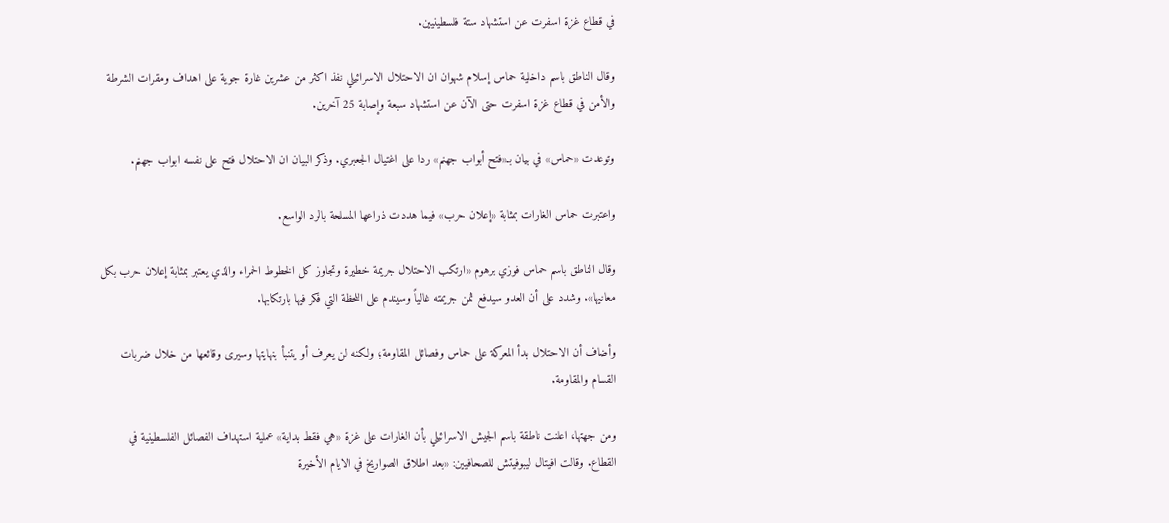في قطاع غزة اسفرت عن استشهاد ستة فلسطينيين.

وقال الناطق باسم داخلية حماس إسلام شهوان ان الاحتلال الاسرائيلي نفذ اكثر من عشرين غارة جوية على اهداف ومقرات الشرطة والأمن في قطاع غزة اسفرت حتى الآن عن استشهاد سبعة وإصابة 25 آخرين.

وتوعدت «حماس» في بيان بـ«فتح أبواب جهنم» ردا على اغتيال الجعبري. وذكر البيان ان الاحتلال فتح على نفسه ابواب جهنم.

واعتبرت حماس الغارات بمثابة «إعلان حرب» فيما هددت ذراعها المسلحة بالرد الواسع.

وقال الناطق باسم حماس فوزي برهوم «ارتكب الاحتلال جريمة خطيرة وتجاوز كل الخطوط الحمراء والذي يعتبر بمثابة إعلان حرب بكل معانيها». وشدد على أن العدو سيدفع ثمن جريمته غالياً وسيندم على اللحظة التي فكر فيها بارتكابها.

وأضاف أن الاحتلال بدأ المعركة على حماس وفصائل المقاومة؛ ولكنه لن يعرف أو يتنبأ بنهايتها وسيرى وقائعها من خلال ضربات القسام والمقاومة.

ومن جهتها، اعلنت ناطقة باسم الجيش الاسرائيلي بأن الغارات على غزة «هي فقط بداية» عملية استهداف الفصائل الفلسطينية في القطاع. وقالت افيتال ليبوفيتش للصحافيين: «بعد اطلاق الصواريخ في الايام الأخيرة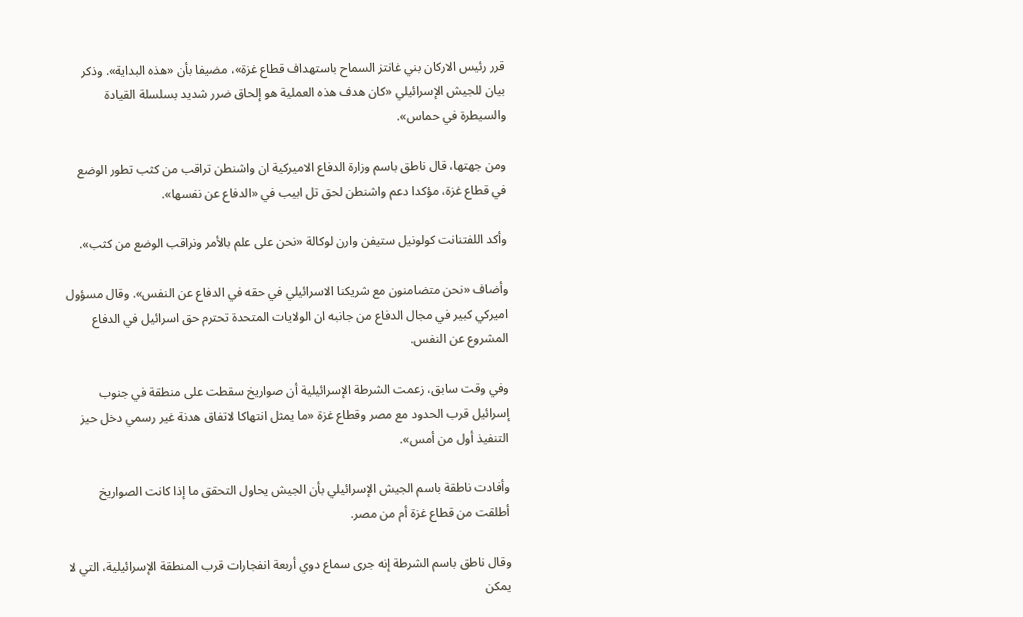قرر رئيس الاركان بني غانتز السماح باستهداف قطاع غزة»، مضيفا بأن «هذه البداية». وذكر بيان للجيش الإسرائيلي «كان هدف هذه العملية هو إلحاق ضرر شديد بسلسلة القيادة والسيطرة في حماس».

ومن جهتها، قال ناطق باسم وزارة الدفاع الاميركية ان واشنطن تراقب من كثب تطور الوضع في قطاع غزة، مؤكدا دعم واشنطن لحق تل ابيب في «الدفاع عن نفسها».

وأكد اللفتنانت كولونيل ستيفن وارن لوكالة «نحن على علم بالأمر ونراقب الوضع من كثب».

وأضاف «نحن متضامنون مع شريكنا الاسرائيلي في حقه في الدفاع عن النفس». وقال مسؤول اميركي كبير في مجال الدفاع من جانبه ان الولايات المتحدة تحترم حق اسرائيل في الدفاع المشروع عن النفس.

وفي وقت سابق، زعمت الشرطة الإسرائيلية أن صواريخ سقطت على منطقة في جنوب إسرائيل قرب الحدود مع مصر وقطاع غزة «ما يمثل انتهاكا لاتفاق هدنة غير رسمي دخل حيز التنفيذ أول من أمس».

وأفادت ناطقة باسم الجيش الإسرائيلي بأن الجيش يحاول التحقق ما إذا كانت الصواريخ أطلقت من قطاع غزة أم من مصر.

وقال ناطق باسم الشرطة إنه جرى سماع دوي أربعة انفجارات قرب المنطقة الإسرائيلية، التي لا يمكن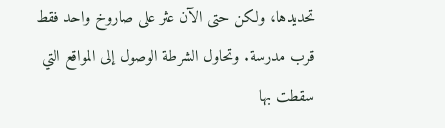تحديدها، ولكن حتى الآن عثر على صاروخ واحد فقط قرب مدرسة. وتحاول الشرطة الوصول إلى المواقع التي سقطت بها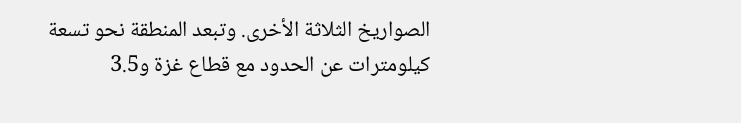الصواريخ الثلاثة الأخرى. وتبعد المنطقة نحو تسعة كيلومترات عن الحدود مع قطاع غزة و3.5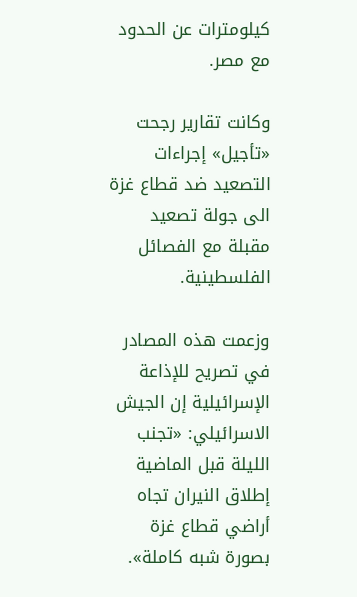كيلومترات عن الحدود مع مصر.

وكانت تقارير رجحت «تأجيل» إجراءات التصعيد ضد قطاع غزة الى جولة تصعيد مقبلة مع الفصائل الفلسطينية.

وزعمت هذه المصادر في تصريح للإذاعة الإسرائيلية إن الجيش الاسرائيلي: «تجنب الليلة قبل الماضية إطلاق النيران تجاه أراضي قطاع غزة بصورة شبه كاملة».